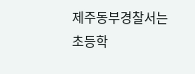제주동부경찰서는
초등학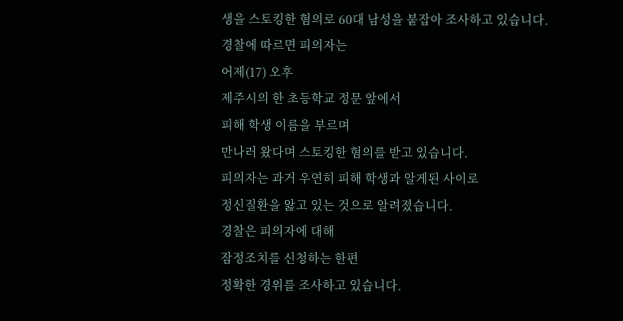생을 스토킹한 혐의로 60대 남성을 붙잡아 조사하고 있습니다.
경찰에 따르면 피의자는
어제(17) 오후
제주시의 한 초등학교 정문 앞에서
피해 학생 이름을 부르며
만나러 왔다며 스토킹한 혐의를 받고 있습니다.
피의자는 과거 우연히 피해 학생과 알게된 사이로
정신질환을 앓고 있는 것으로 알려졌습니다.
경찰은 피의자에 대해
잠정조치를 신청하는 한편
정확한 경위를 조사하고 있습니다.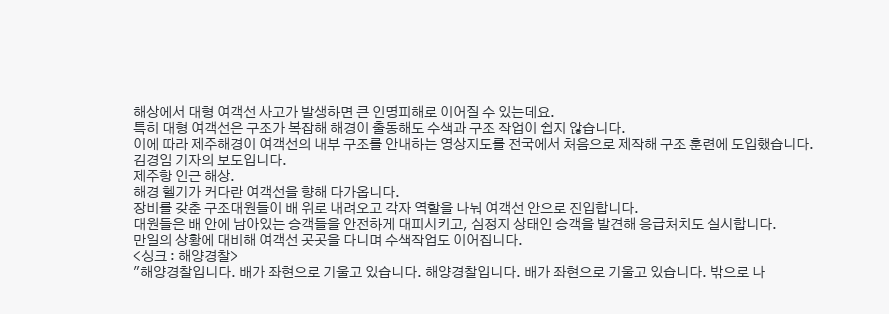해상에서 대형 여객선 사고가 발생하면 큰 인명피해로 이어질 수 있는데요.
특히 대형 여객선은 구조가 복잡해 해경이 출동해도 수색과 구조 작업이 쉽지 않습니다.
이에 따라 제주해경이 여객선의 내부 구조를 안내하는 영상지도를 전국에서 처음으로 제작해 구조 훈련에 도입했습니다.
김경임 기자의 보도입니다.
제주항 인근 해상.
해경 헬기가 커다란 여객선을 향해 다가옵니다.
장비를 갖춘 구조대원들이 배 위로 내려오고 각자 역할을 나눠 여객선 안으로 진입합니다.
대원들은 배 안에 남아있는 승객들을 안전하게 대피시키고, 심정지 상태인 승객을 발견해 응급처치도 실시합니다.
만일의 상황에 대비해 여객선 곳곳을 다니며 수색작업도 이어집니다.
<싱크 : 해양경찰>
"해양경찰입니다. 배가 좌현으로 기울고 있습니다. 해양경찰입니다. 배가 좌현으로 기울고 있습니다. 밖으로 나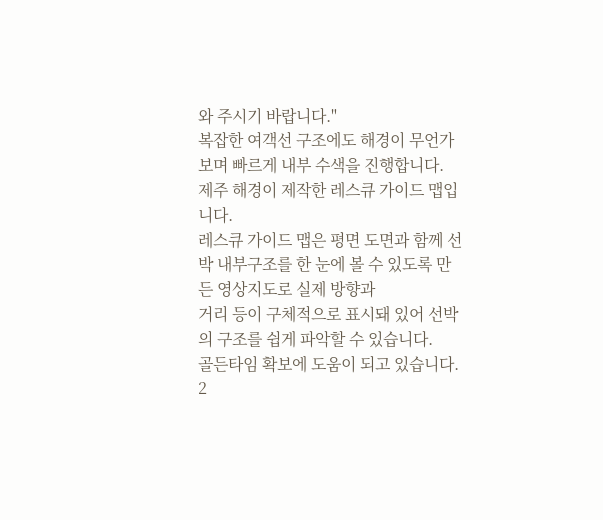와 주시기 바랍니다."
복잡한 여객선 구조에도 해경이 무언가 보며 빠르게 내부 수색을 진행합니다.
제주 해경이 제작한 레스큐 가이드 맵입니다.
레스큐 가이드 맵은 평면 도면과 함께 선박 내부구조를 한 눈에 볼 수 있도록 만든 영상지도로 실제 방향과
거리 등이 구체적으로 표시돼 있어 선박의 구조를 쉽게 파악할 수 있습니다.
골든타임 확보에 도움이 되고 있습니다.
2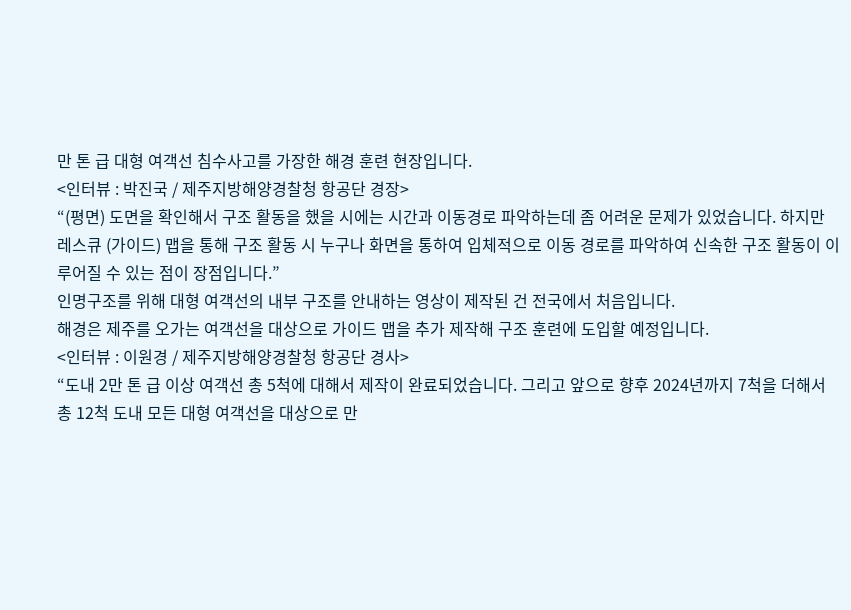만 톤 급 대형 여객선 침수사고를 가장한 해경 훈련 현장입니다.
<인터뷰 : 박진국 / 제주지방해양경찰청 항공단 경장>
“(평면) 도면을 확인해서 구조 활동을 했을 시에는 시간과 이동경로 파악하는데 좀 어려운 문제가 있었습니다. 하지만 레스큐 (가이드) 맵을 통해 구조 활동 시 누구나 화면을 통하여 입체적으로 이동 경로를 파악하여 신속한 구조 활동이 이루어질 수 있는 점이 장점입니다.”
인명구조를 위해 대형 여객선의 내부 구조를 안내하는 영상이 제작된 건 전국에서 처음입니다.
해경은 제주를 오가는 여객선을 대상으로 가이드 맵을 추가 제작해 구조 훈련에 도입할 예정입니다.
<인터뷰 : 이원경 / 제주지방해양경찰청 항공단 경사>
“도내 2만 톤 급 이상 여객선 총 5척에 대해서 제작이 완료되었습니다. 그리고 앞으로 향후 2024년까지 7척을 더해서 총 12척 도내 모든 대형 여객선을 대상으로 만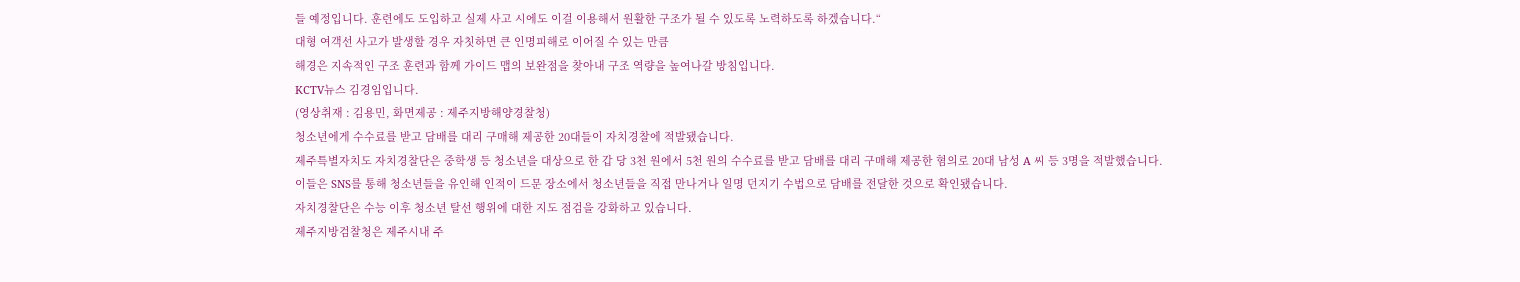들 예정입니다. 훈련에도 도입하고 실제 사고 시에도 이걸 이용해서 원활한 구조가 될 수 있도록 노력하도록 하겠습니다.“
대형 여객선 사고가 발생할 경우 자칫하면 큰 인명피해로 이어질 수 있는 만큼
해경은 지속적인 구조 훈련과 함께 가이드 맵의 보완점을 찾아내 구조 역량을 높여나갈 방침입니다.
KCTV뉴스 김경임입니다.
(영상취재 : 김용민, 화면제공 : 제주지방해양경찰청)
청소년에게 수수료를 받고 담배를 대리 구매해 제공한 20대들이 자치경찰에 적발됐습니다.
제주특별자치도 자치경찰단은 중학생 등 청소년을 대상으로 한 갑 당 3천 원에서 5천 원의 수수료를 받고 담배를 대리 구매해 제공한 혐의로 20대 남성 A 씨 등 3명을 적발했습니다.
이들은 SNS를 통해 청소년들을 유인해 인적이 드문 장소에서 청소년들을 직접 만나거나 일명 던지기 수법으로 담배를 전달한 것으로 확인됐습니다.
자치경찰단은 수능 이후 청소년 탈선 행위에 대한 지도 점검을 강화하고 있습니다.
제주지방검찰청은 제주시내 주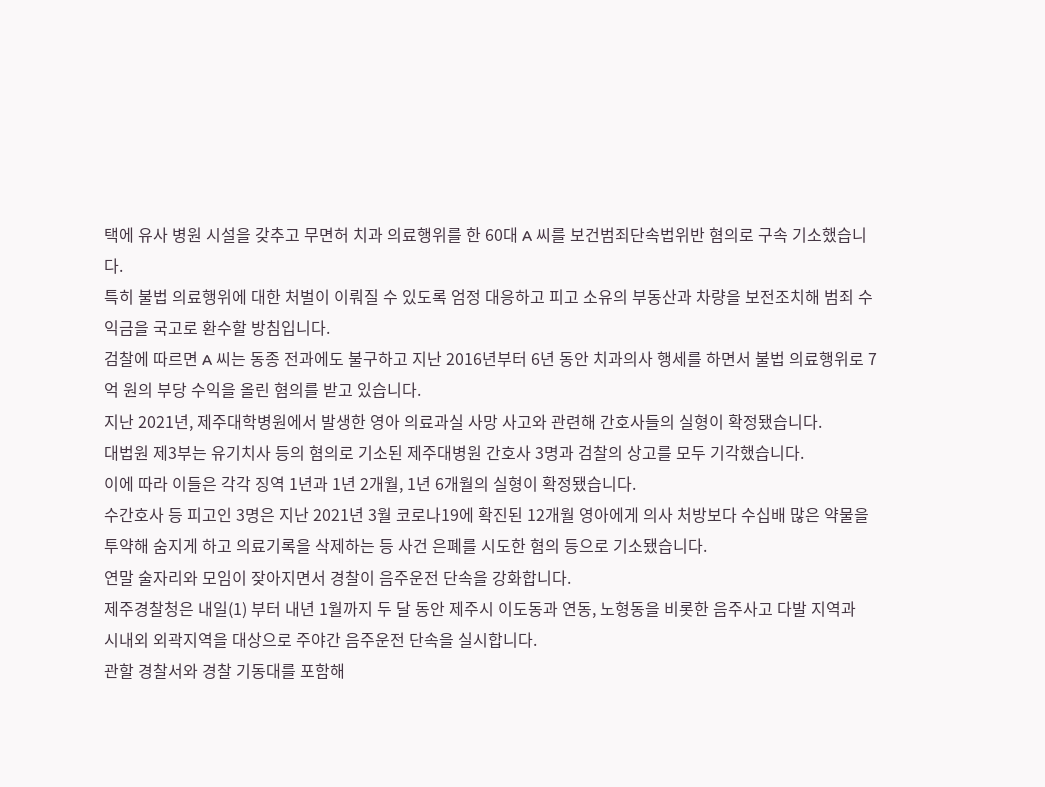택에 유사 병원 시설을 갖추고 무면허 치과 의료행위를 한 60대 A 씨를 보건범죄단속법위반 혐의로 구속 기소했습니다.
특히 불법 의료행위에 대한 처벌이 이뤄질 수 있도록 엄정 대응하고 피고 소유의 부동산과 차량을 보전조치해 범죄 수익금을 국고로 환수할 방침입니다.
검찰에 따르면 A 씨는 동종 전과에도 불구하고 지난 2016년부터 6년 동안 치과의사 행세를 하면서 불법 의료행위로 7억 원의 부당 수익을 올린 혐의를 받고 있습니다.
지난 2021년, 제주대학병원에서 발생한 영아 의료과실 사망 사고와 관련해 간호사들의 실형이 확정됐습니다.
대법원 제3부는 유기치사 등의 혐의로 기소된 제주대병원 간호사 3명과 검찰의 상고를 모두 기각했습니다.
이에 따라 이들은 각각 징역 1년과 1년 2개월, 1년 6개월의 실형이 확정됐습니다.
수간호사 등 피고인 3명은 지난 2021년 3월 코로나19에 확진된 12개월 영아에게 의사 처방보다 수십배 많은 약물을 투약해 숨지게 하고 의료기록을 삭제하는 등 사건 은폐를 시도한 혐의 등으로 기소됐습니다.
연말 술자리와 모임이 잦아지면서 경찰이 음주운전 단속을 강화합니다.
제주경찰청은 내일(1) 부터 내년 1월까지 두 달 동안 제주시 이도동과 연동, 노형동을 비롯한 음주사고 다발 지역과
시내외 외곽지역을 대상으로 주야간 음주운전 단속을 실시합니다.
관할 경찰서와 경찰 기동대를 포함해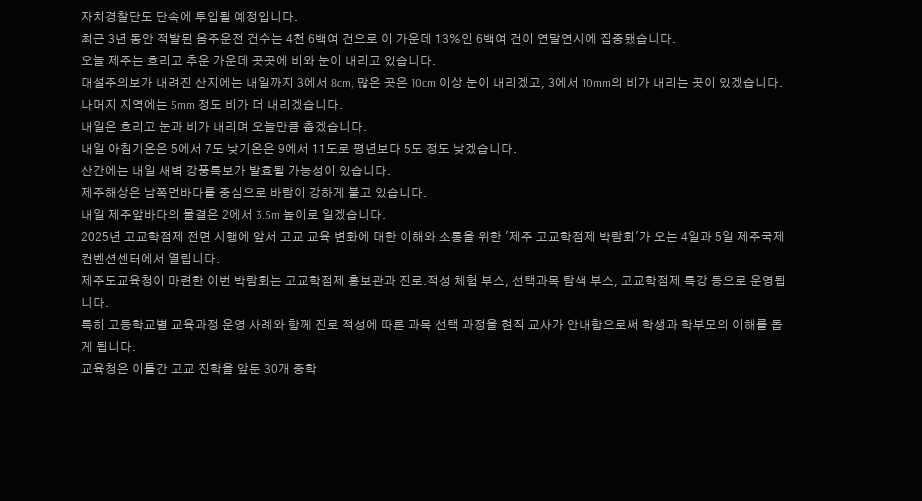자치경찰단도 단속에 투입될 예정입니다.
최근 3년 동안 적발된 음주운전 건수는 4천 6백여 건으로 이 가운데 13%인 6백여 건이 연말연시에 집중됐습니다.
오늘 제주는 흐리고 추운 가운데 곳곳에 비와 눈이 내리고 있습니다.
대설주의보가 내려진 산지에는 내일까지 3에서 8cm, 많은 곳은 10cm 이상 눈이 내리겠고, 3에서 10mm의 비가 내리는 곳이 있겠습니다.
나머지 지역에는 5mm 정도 비가 더 내리겠습니다.
내일은 흐리고 눈과 비가 내리며 오늘만큼 춥겠습니다.
내일 아침기온은 5에서 7도 낮기온은 9에서 11도로 평년보다 5도 정도 낮겠습니다.
산간에는 내일 새벽 강풍특보가 발효될 가능성이 있습니다.
제주해상은 남쪽먼바다를 중심으로 바람이 강하게 불고 있습니다.
내일 제주앞바다의 물결은 2에서 3.5m 높이로 일겠습니다.
2025년 고교학점제 전면 시행에 앞서 고교 교육 변화에 대한 이해와 소통을 위한 '제주 고교학점제 박람회'가 오는 4일과 5일 제주국제컨벤션센터에서 열립니다.
제주도교육청이 마련한 이번 박람회는 고교학점제 홍보관과 진로.적성 체험 부스, 선택과목 탐색 부스, 고교학점제 특강 등으로 운영됩니다.
특히 고등학교별 교육과정 운영 사례와 함께 진로 적성에 따른 과목 선택 과정을 현직 교사가 안내함으로써 학생과 학부모의 이해를 돕게 됩니다.
교육청은 이틀간 고교 진학을 앞둔 30개 중학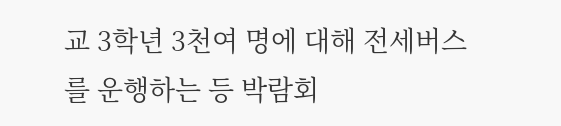교 3학년 3천여 명에 대해 전세버스를 운행하는 등 박람회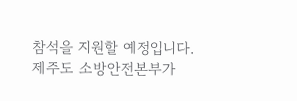참석을 지원할 예정입니다.
제주도 소방안전본부가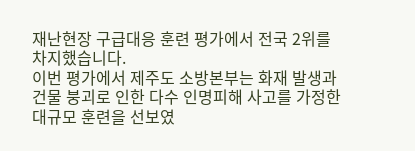재난현장 구급대응 훈련 평가에서 전국 2위를 차지했습니다.
이번 평가에서 제주도 소방본부는 화재 발생과 건물 붕괴로 인한 다수 인명피해 사고를 가정한 대규모 훈련을 선보였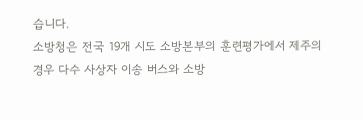습니다.
소방청은 전국 19개 시도 소방본부의 훈련평가에서 제주의 경우 다수 사상자 이송 버스와 소방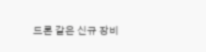드론 같은 신규 장비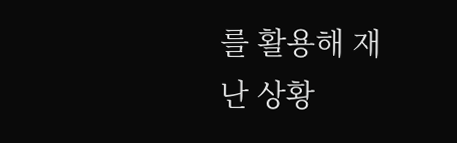를 활용해 재난 상황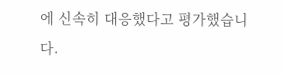에 신속히 대응했다고 평가했습니다.